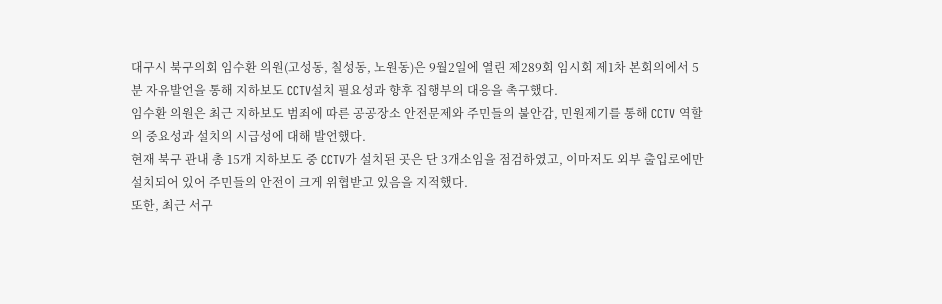대구시 북구의회 임수환 의원(고성동, 칠성동, 노원동)은 9월2일에 열린 제289회 임시회 제1차 본회의에서 5분 자유발언을 통해 지하보도 CCTV설치 필요성과 향후 집행부의 대응을 촉구했다.
임수환 의원은 최근 지하보도 범죄에 따른 공공장소 안전문제와 주민들의 불안감, 민원제기를 통해 CCTV 역할의 중요성과 설치의 시급성에 대해 발언했다.
현재 북구 관내 총 15개 지하보도 중 CCTV가 설치된 곳은 단 3개소임을 점검하였고, 이마저도 외부 출입로에만 설치되어 있어 주민들의 안전이 크게 위협받고 있음을 지적했다.
또한, 최근 서구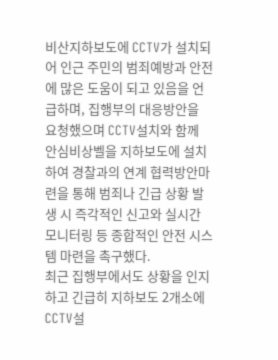비산지하보도에 CCTV가 설치되어 인근 주민의 범죄예방과 안전에 많은 도움이 되고 있음을 언급하며, 집행부의 대응방안을 요청했으며 CCTV설치와 함께 안심비상벨을 지하보도에 설치하여 경찰과의 연계 협력방안마련을 통해 범죄나 긴급 상황 발생 시 즉각적인 신고와 실시간 모니터링 등 종합적인 안전 시스템 마련을 촉구했다.
최근 집행부에서도 상황을 인지하고 긴급히 지하보도 2개소에 CCTV설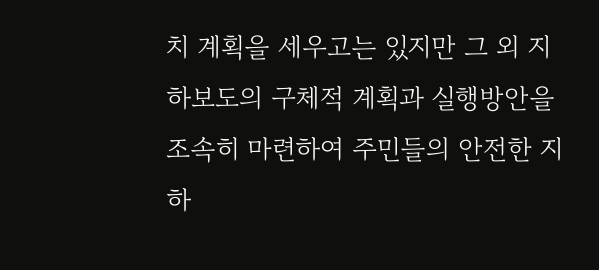치 계획을 세우고는 있지만 그 외 지하보도의 구체적 계획과 실행방안을 조속히 마련하여 주민들의 안전한 지하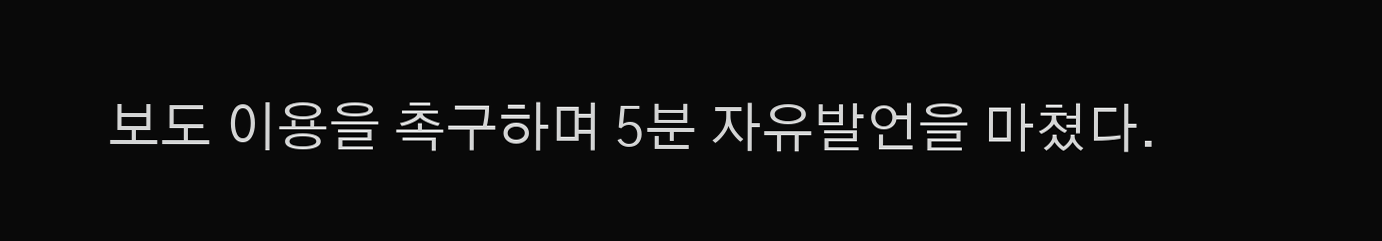보도 이용을 촉구하며 5분 자유발언을 마쳤다.